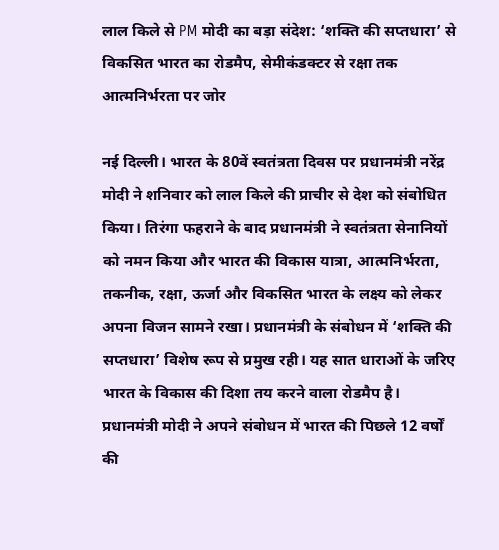लाल किले से PM मोदी का बड़ा संदेश: ‘शक्ति की सप्तधारा’ से विकसित भारत का रोडमैप, सेमीकंडक्टर से रक्षा तक आत्मनिर्भरता पर जोर

नई दिल्ली। भारत के 80वें स्वतंत्रता दिवस पर प्रधानमंत्री नरेंद्र मोदी ने शनिवार को लाल किले की प्राचीर से देश को संबोधित किया। तिरंगा फहराने के बाद प्रधानमंत्री ने स्वतंत्रता सेनानियों को नमन किया और भारत की विकास यात्रा, आत्मनिर्भरता, तकनीक, रक्षा, ऊर्जा और विकसित भारत के लक्ष्य को लेकर अपना विजन सामने रखा। प्रधानमंत्री के संबोधन में ‘शक्ति की सप्तधारा’ विशेष रूप से प्रमुख रही। यह सात धाराओं के जरिए भारत के विकास की दिशा तय करने वाला रोडमैप है।
प्रधानमंत्री मोदी ने अपने संबोधन में भारत की पिछले 12 वर्षों की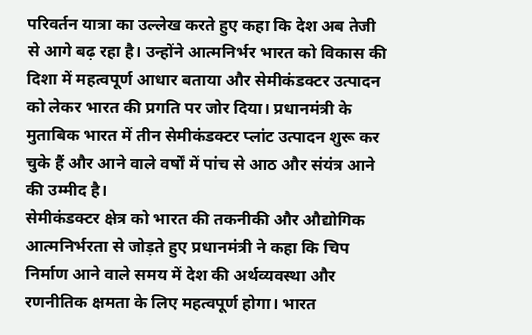परिवर्तन यात्रा का उल्लेख करते हुए कहा कि देश अब तेजी से आगे बढ़ रहा है। उन्होंने आत्मनिर्भर भारत को विकास की दिशा में महत्वपूर्ण आधार बताया और सेमीकंडक्टर उत्पादन को लेकर भारत की प्रगति पर जोर दिया। प्रधानमंत्री के मुताबिक भारत में तीन सेमीकंडक्टर प्लांट उत्पादन शुरू कर चुके हैं और आने वाले वर्षों में पांच से आठ और संयंत्र आने की उम्मीद है।
सेमीकंडक्टर क्षेत्र को भारत की तकनीकी और औद्योगिक आत्मनिर्भरता से जोड़ते हुए प्रधानमंत्री ने कहा कि चिप निर्माण आने वाले समय में देश की अर्थव्यवस्था और रणनीतिक क्षमता के लिए महत्वपूर्ण होगा। भारत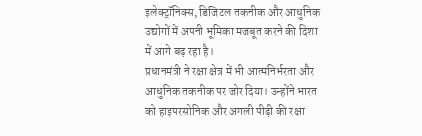इलेक्ट्रॉनिक्स, डिजिटल तकनीक और आधुनिक उद्योगों में अपनी भूमिका मजबूत करने की दिशा में आगे बढ़ रहा है।
प्रधानमंत्री ने रक्षा क्षेत्र में भी आत्मनिर्भरता और आधुनिक तकनीक पर जोर दिया। उन्होंने भारत को हाइपरसोनिक और अगली पीढ़ी की रक्षा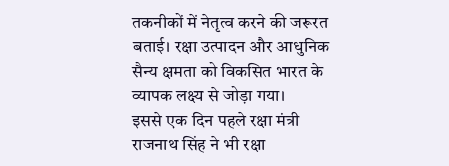तकनीकों में नेतृत्व करने की जरूरत बताई। रक्षा उत्पादन और आधुनिक सैन्य क्षमता को विकसित भारत के व्यापक लक्ष्य से जोड़ा गया।
इससे एक दिन पहले रक्षा मंत्री राजनाथ सिंह ने भी रक्षा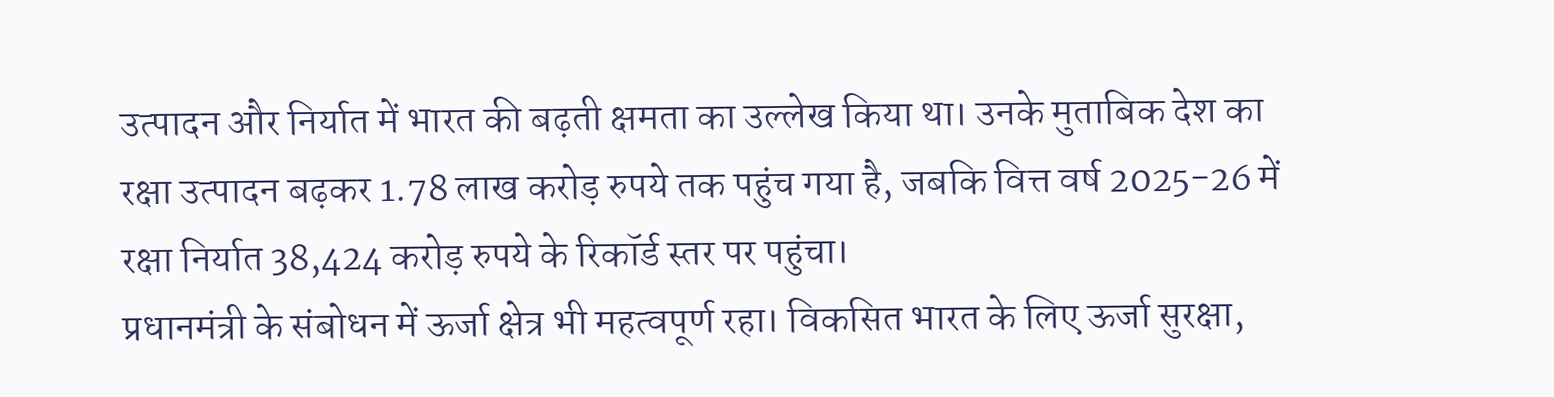उत्पादन और निर्यात में भारत की बढ़ती क्षमता का उल्लेख किया था। उनके मुताबिक देश का रक्षा उत्पादन बढ़कर 1.78 लाख करोड़ रुपये तक पहुंच गया है, जबकि वित्त वर्ष 2025-26 में रक्षा निर्यात 38,424 करोड़ रुपये के रिकॉर्ड स्तर पर पहुंचा।
प्रधानमंत्री के संबोधन में ऊर्जा क्षेत्र भी महत्वपूर्ण रहा। विकसित भारत के लिए ऊर्जा सुरक्षा,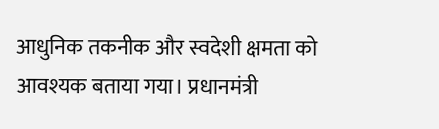आधुनिक तकनीक और स्वदेशी क्षमता को आवश्यक बताया गया। प्रधानमंत्री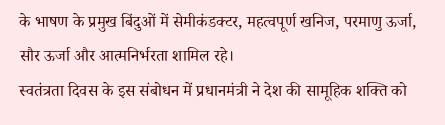के भाषण के प्रमुख बिंदुओं में सेमीकंडक्टर, महत्वपूर्ण खनिज, परमाणु ऊर्जा, सौर ऊर्जा और आत्मनिर्भरता शामिल रहे।
स्वतंत्रता दिवस के इस संबोधन में प्रधानमंत्री ने देश की सामूहिक शक्ति को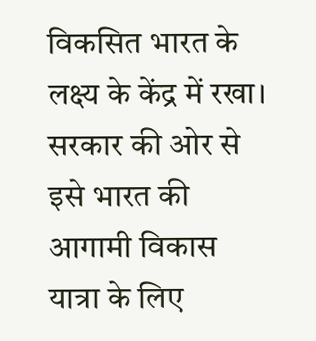विकसित भारत के लक्ष्य के केंद्र में रखा। सरकार की ओर से इसे भारत की आगामी विकास यात्रा के लिए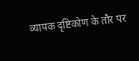व्यापक दृष्टिकोण के तौर पर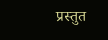प्रस्तुत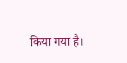किया गया है।